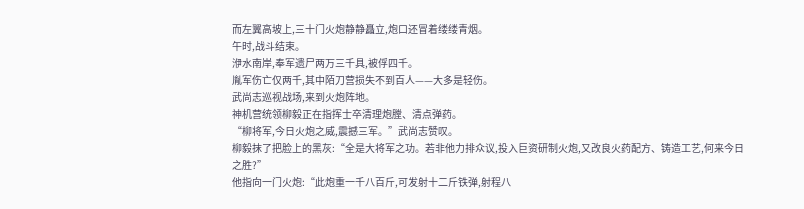而左翼高坡上,三十门火炮静静矗立,炮口还冒着缕缕青烟。
午时,战斗结束。
洢水南岸,奉军遗尸两万三千具,被俘四千。
胤军伤亡仅两千,其中陌刀营损失不到百人——大多是轻伤。
武尚志巡视战场,来到火炮阵地。
神机营统领柳毅正在指挥士卒清理炮膛、清点弹药。
“柳将军,今日火炮之威,震撼三军。”武尚志赞叹。
柳毅抹了把脸上的黑灰:“全是大将军之功。若非他力排众议,投入巨资研制火炮,又改良火药配方、铸造工艺,何来今日之胜?”
他指向一门火炮:“此炮重一千八百斤,可发射十二斤铁弹,射程八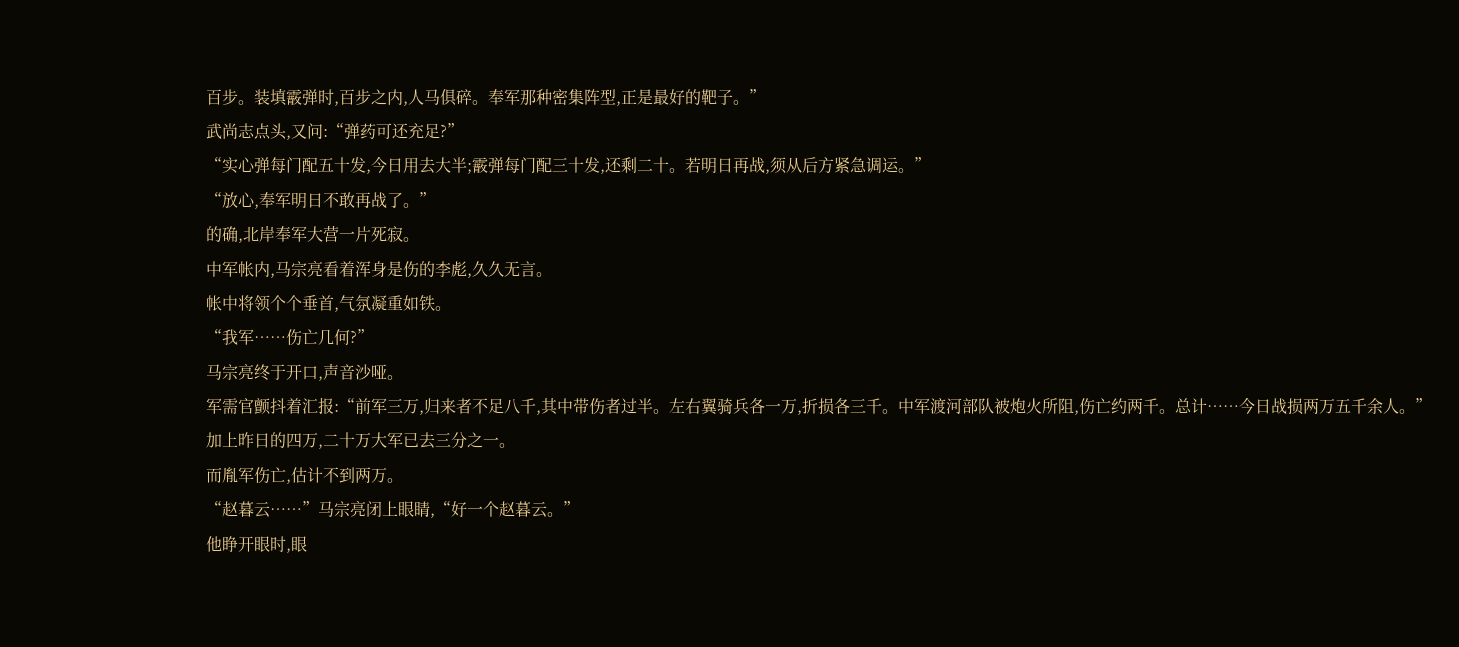百步。装填霰弹时,百步之内,人马俱碎。奉军那种密集阵型,正是最好的靶子。”
武尚志点头,又问:“弹药可还充足?”
“实心弹每门配五十发,今日用去大半;霰弹每门配三十发,还剩二十。若明日再战,须从后方紧急调运。”
“放心,奉军明日不敢再战了。”
的确,北岸奉军大营一片死寂。
中军帐内,马宗亮看着浑身是伤的李彪,久久无言。
帐中将领个个垂首,气氛凝重如铁。
“我军……伤亡几何?”
马宗亮终于开口,声音沙哑。
军需官颤抖着汇报:“前军三万,归来者不足八千,其中带伤者过半。左右翼骑兵各一万,折损各三千。中军渡河部队被炮火所阻,伤亡约两千。总计……今日战损两万五千余人。”
加上昨日的四万,二十万大军已去三分之一。
而胤军伤亡,估计不到两万。
“赵暮云……”马宗亮闭上眼睛,“好一个赵暮云。”
他睁开眼时,眼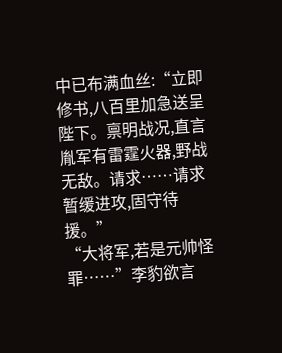中已布满血丝:“立即修书,八百里加急送呈陛下。禀明战况,直言胤军有雷霆火器,野战无敌。请求……请求暂缓进攻,固守待援。”
“大将军,若是元帅怪罪……”李豹欲言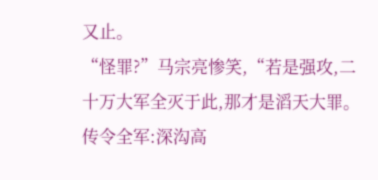又止。
“怪罪?”马宗亮惨笑,“若是强攻,二十万大军全灭于此,那才是滔天大罪。传令全军:深沟高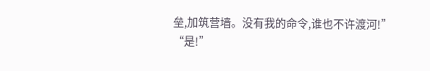垒,加筑营墙。没有我的命令,谁也不许渡河!”
“是!”